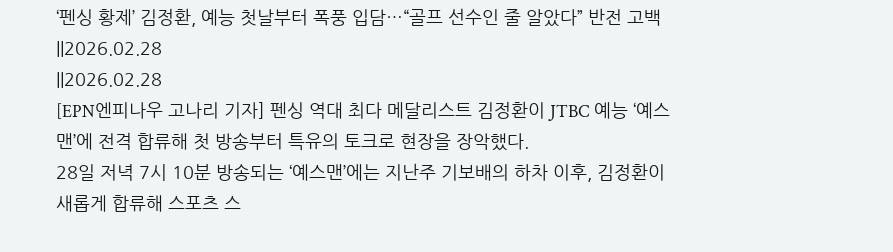‘펜싱 황제’ 김정환, 예능 첫날부터 폭풍 입담…“골프 선수인 줄 알았다” 반전 고백
||2026.02.28
||2026.02.28
[EPN엔피나우 고나리 기자] 펜싱 역대 최다 메달리스트 김정환이 JTBC 예능 ‘예스맨’에 전격 합류해 첫 방송부터 특유의 토크로 현장을 장악했다.
28일 저녁 7시 10분 방송되는 ‘예스맨’에는 지난주 기보배의 하차 이후, 김정환이 새롭게 합류해 스포츠 스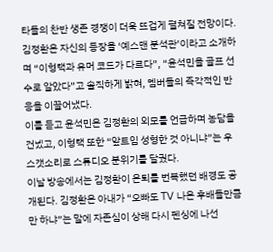타들의 찬반 생존 경쟁이 더욱 뜨겁게 펼쳐질 전망이다.
김정환은 자신의 등장을 ‘예스맨 분석관’이라고 소개하며 “이형택과 유머 코드가 다르다”, “윤석민을 골프 선수로 알았다”고 솔직하게 밝혀, 멤버들의 즉각적인 반응을 이끌어냈다.
이를 듣고 윤석민은 김정환의 외모를 언급하며 농담을 건넸고, 이형택 또한 “앞트임 성형한 것 아니냐”는 우스갯소리로 스튜디오 분위기를 달궜다.
이날 방송에서는 김정환이 은퇴를 번복했던 배경도 공개된다. 김정환은 아내가 “오빠도 TV 나온 후배들만큼만 하냐”는 말에 자존심이 상해 다시 펜싱에 나선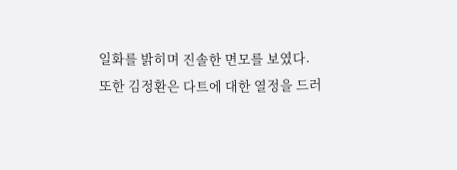일화를 밝히며 진솔한 면모를 보였다.
또한 김정환은 다트에 대한 열정을 드러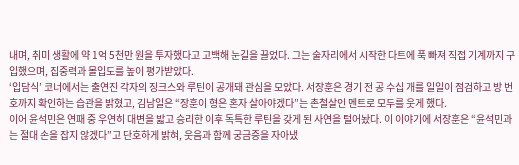내며, 취미 생활에 약 1억 5천만 원을 투자했다고 고백해 눈길을 끌었다. 그는 술자리에서 시작한 다트에 푹 빠져 직접 기계까지 구입했으며, 집중력과 몰입도를 높이 평가받았다.
‘입담식’ 코너에서는 출연진 각자의 징크스와 루틴이 공개돼 관심을 모았다. 서장훈은 경기 전 공 수십 개를 일일이 점검하고 방 번호까지 확인하는 습관을 밝혔고, 김남일은 “장훈이 형은 혼자 살아야겠다”는 촌철살인 멘트로 모두를 웃게 했다.
이어 윤석민은 연패 중 우연히 대변을 밟고 승리한 이후 독특한 루틴을 갖게 된 사연을 털어놨다. 이 이야기에 서장훈은 “윤석민과는 절대 손을 잡지 않겠다”고 단호하게 밝혀, 웃음과 함께 궁금증을 자아냈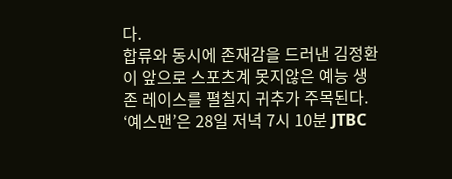다.
합류와 동시에 존재감을 드러낸 김정환이 앞으로 스포츠계 못지않은 예능 생존 레이스를 펼칠지 귀추가 주목된다. ‘예스맨’은 28일 저녁 7시 10분 JTBC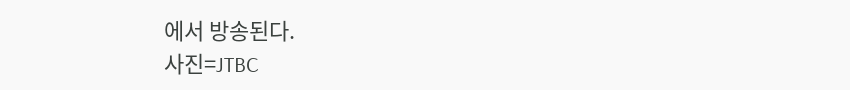에서 방송된다.
사진=JTBC